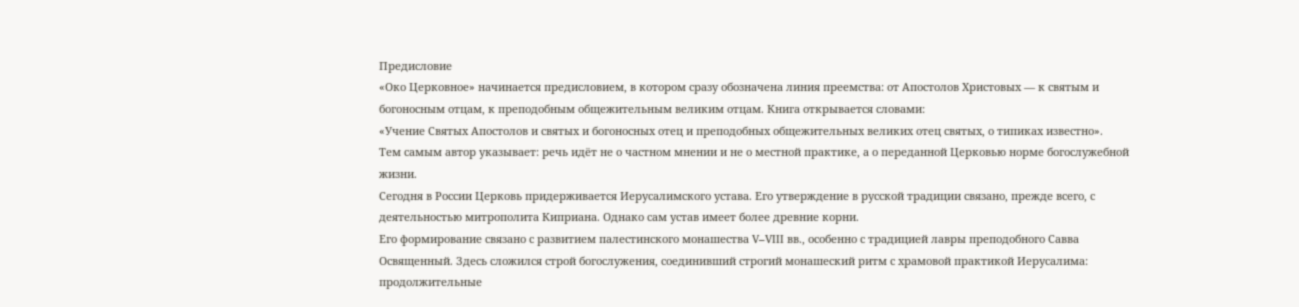Предисловие
«Око Церковное» начинается предисловием, в котором сразу обозначена линия преемства: от Апостолов Христовых — к святым и богоносным отцам, к преподобным общежительным великим отцам. Книга открывается словами:
«Учение Святых Апостолов и святых и богоносных отец и преподобных общежительных великих отец святых, о типиках известно».
Тем самым автор указывает: речь идёт не о частном мнении и не о местной практике, а о переданной Церковью норме богослужебной жизни.
Сегодня в России Церковь придерживается Иерусалимского устава. Его утверждение в русской традиции связано, прежде всего, с деятельностью митрополита Киприана. Однако сам устав имеет более древние корни.
Его формирование связано с развитием палестинского монашества V–VIII вв., особенно с традицией лавры преподобного Савва Освященный. Здесь сложился строй богослужения, соединивший строгий монашеский ритм с храмовой практикой Иерусалима: продолжительные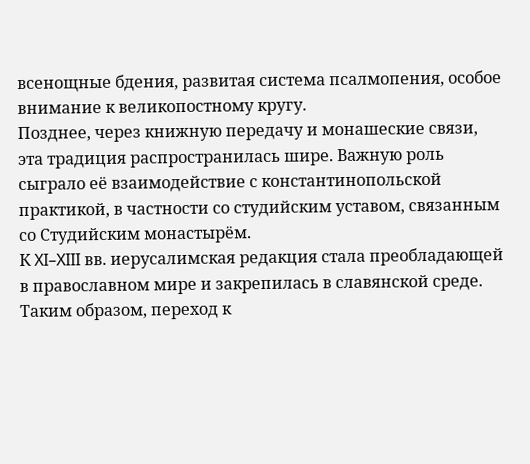всенощные бдения, развитая система псалмопения, особое внимание к великопостному кругу.
Позднее, через книжную передачу и монашеские связи, эта традиция распространилась шире. Важную роль сыграло её взаимодействие с константинопольской практикой, в частности со студийским уставом, связанным со Студийским монастырём.
К XI–XIII вв. иерусалимская редакция стала преобладающей в православном мире и закрепилась в славянской среде. Таким образом, переход к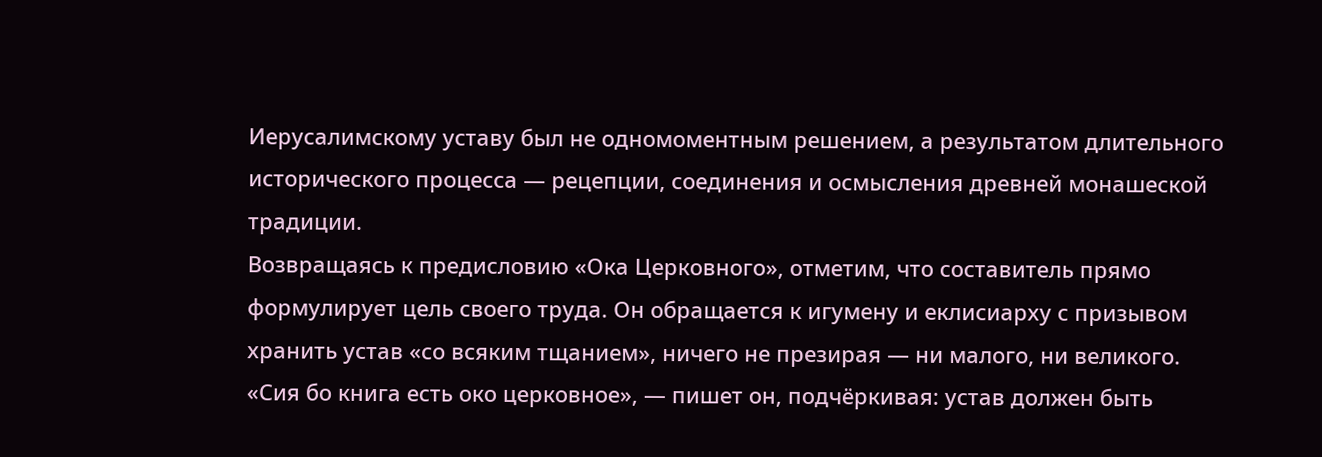Иерусалимскому уставу был не одномоментным решением, а результатом длительного исторического процесса — рецепции, соединения и осмысления древней монашеской традиции.
Возвращаясь к предисловию «Ока Церковного», отметим, что составитель прямо формулирует цель своего труда. Он обращается к игумену и еклисиарху с призывом хранить устав «со всяким тщанием», ничего не презирая — ни малого, ни великого.
«Сия бо книга есть око церковное», — пишет он, подчёркивая: устав должен быть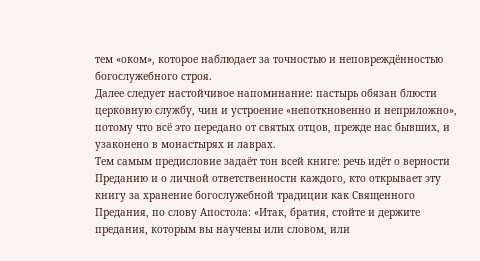тем «оком», которое наблюдает за точностью и неповреждённостью богослужебного строя.
Далее следует настойчивое напоминание: пастырь обязан блюсти церковную службу, чин и устроение «непоткновенно и неприложно», потому что всё это передано от святых отцов, прежде нас бывших, и узаконено в монастырях и лаврах.
Тем самым предисловие задаёт тон всей книге: речь идёт о верности Преданию и о личной ответственности каждого, кто открывает эту книгу за хранение богослужебной традиции как Священного Предания, по слову Апостола: «Итак, братия, стойте и держите предания, которым вы научены или словом, или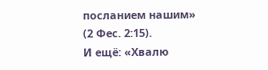посланием нашим»
(2 Фес. 2:15).
И ещё: «Хвалю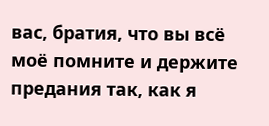вас, братия, что вы всё моё помните и держите предания так, как я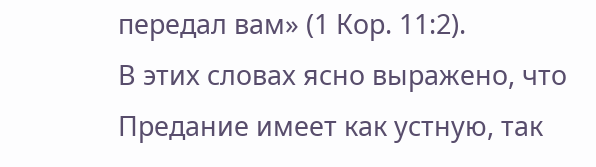передал вам» (1 Кор. 11:2).
В этих словах ясно выражено, что Предание имеет как устную, так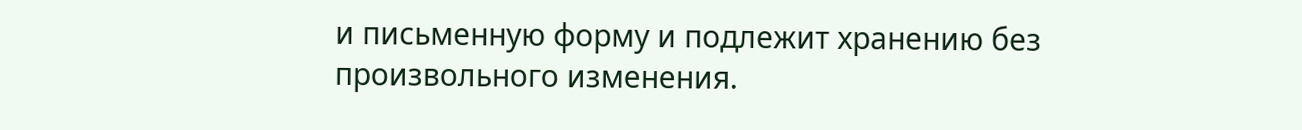и письменную форму и подлежит хранению без произвольного изменения.